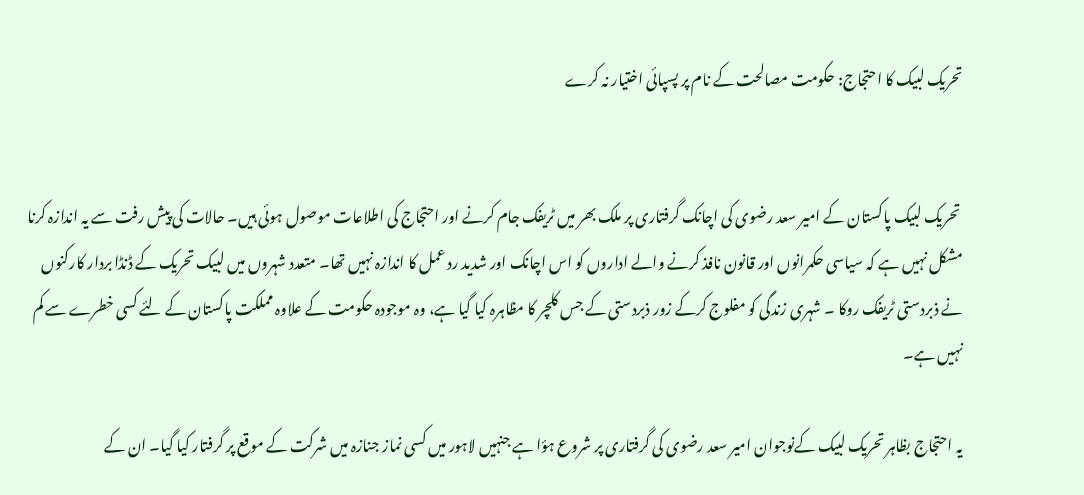تحریک لبیک کا احتجاج: حکومت مصالحت کے نام پر پسپائی اختیار نہ کرے


 تحریک لبیک پاکستان کے امیر سعد رضوی کی اچانک گرفتاری پر ملک بھر میں ٹریفک جام کرنے اور احتجاج کی اطلاعات موصول ہوئی ہیں۔ حالات کی پیش رفت سے یہ اندازہ کرنا مشکل نہیں ہے کہ سیاسی حکمرانوں اور قانون نافذ کرنے والے اداروں کو اس اچانک اور شدید رد عمل کا اندازہ نہیں تھا۔ متعدد شہروں میں لبیک تحریک کے ڈنڈا بردار کارکنوں نے ذبردستی ٹریفک روکا ۔ شہری زندگی کو مفلوج کرکے زور ذبردستی کے جس کلچر کا مظاہرہ کیا گیا ہے، وہ موجودہ حکومت کے علاوہ مملکت پاکستان کے لئے کسی خطرے سے کم نہیں ہے۔

یہ احتجاج بظاہر تحریک لبیک کےنوجوان امیر سعد رضوی کی گرفتاری پر شروع ہؤا ہے جنہیں لاہور میں کسی نماز جنازہ میں شرکت کے موقع پر گرفتار کیا گیا۔ ان کے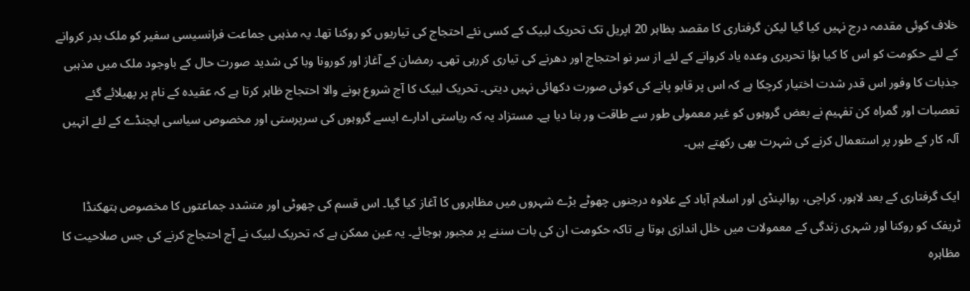خلاف کوئی مقدمہ درج نہیں کیا گیا لیکن گرفتاری کا مقصد بظاہر 20 اپریل تک تحریک لبیک کے کسی نئے احتجاج کی تیاریوں کو روکنا تھا۔ یہ مذہبی جماعت فرانسیسی سفیر کو ملک بدر کروانے کے لئے حکومت کو اس کا کیا ہؤا تحریری وعدہ یاد کروانے کے لئے از سر نو احتجاج اور دھرنے کی تیاری کررہی تھی۔ رمضان کے آغاز اور کورونا وبا کی شدید صورت حال کے باوجود ملک میں مذہبی جذبات کا وفور اس قدر شدت اختیار کرچکا ہے کہ اس پر قابو پانے کی کوئی صورت دکھائی نہیں دیتی۔ تحریک لبیک کا آج شروع ہونے والا احتجاج ظاہر کرتا ہے کہ عقیدہ کے نام پر پھیلائے گئے تعصبات اور گمراہ کن تفہیم نے بعض گروہوں کو غیر معمولی طور سے طاقت ور بنا دیا ہے۔ مستزاد یہ کہ ریاستی ادارے ایسے گروہوں کی سرپرستی اور مخصوص سیاسی ایجنڈے کے لئے انہیں آلہ کار کے طور پر استعمال کرنے کی شہرت بھی رکھتے ہیں۔

ایک گرفتاری کے بعد لاہور، کراچی، روالپنڈی اور اسلام آباد کے علاوہ درجنوں چھوٹے بڑے شہروں میں مظاہروں کا آغاز کیا گیا۔ اس قسم کی چھوٹی اور متشدد جماعتوں کا مخصوص ہتھکنڈا ٹریفک کو روکنا اور شہری زندگی کے معمولات میں خلل اندازی ہوتا ہے تاکہ حکومت ان کی بات سننے پر مجبور ہوجائے۔ یہ عین ممکن ہے کہ تحریک لبیک نے آج احتجاج کرنے کی جس صلاحیت کا مظاہرہ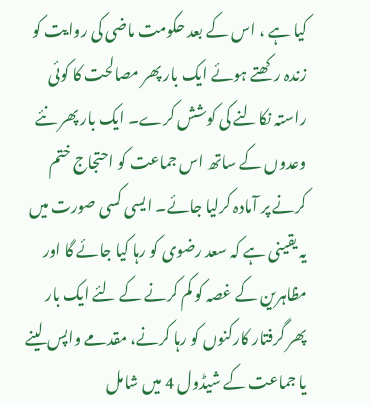کیا ہے ، اس کے بعد حکومت ماضی کی روایت کو زندہ رکھتے ہوئے ایک بار پھر مصالحت کا کوئی راستہ نکالنے کی کوشش کرے۔ ایک بار پھر نئے وعدوں کے ساتھ اس جماعت کو احتجاج ختم کرنے پر آمادہ کرلیا جائے۔ ایسی کسی صورت میں یہ یقینی ہے کہ سعد رضوی کو رہا کیا جائے گا اور مظاہرین کے غصہ کو کم کرنے کے لئے ایک بار پھر گرفتار کارکنوں کو رہا کرنے، مقدمے واپس لینے یا جماعت کے شیڈول 4 میں شامل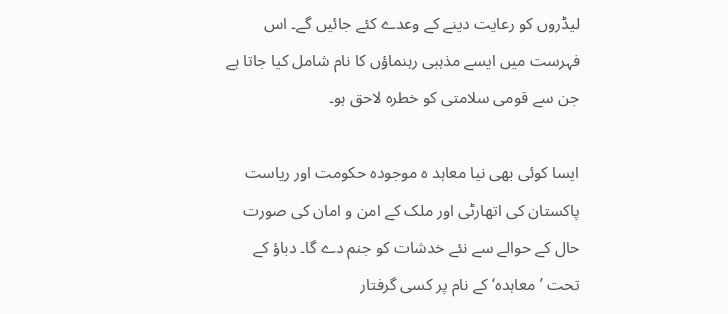لیڈروں کو رعایت دینے کے وعدے کئے جائیں گے۔ اس فہرست میں ایسے مذہبی رہنماؤں کا نام شامل کیا جاتا ہے جن سے قومی سلامتی کو خطرہ لاحق ہو۔

ایسا کوئی بھی نیا معاہد ہ موجودہ حکومت اور ریاست پاکستان کی اتھارٹی اور ملک کے امن و امان کی صورت حال کے حوالے سے نئے خدشات کو جنم دے گا۔ دباؤ کے تحت ’معاہدہ‘ کے نام پر کسی گرفتار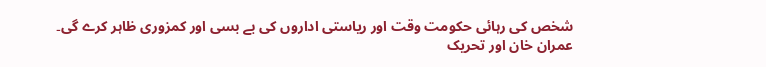شخص کی رہائی حکومت وقت اور ریاستی اداروں کی بے بسی اور کمزوری ظاہر کرے گی۔ عمران خان اور تحریک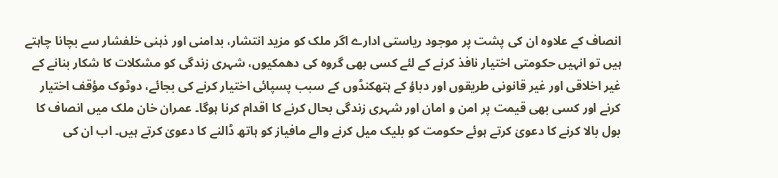انصاف کے علاوہ ان کی پشت پر موجود ریاستی ادارے اگر ملک کو مزید انتشار، بدامنی اور ذہنی خلفشار سے بچانا چاہتے ہیں تو انہیں حکومتی اختیار نافذ کرنے کے لئے کسی بھی گروہ کی دھمکیوں، شہری زندگی کو مشکلات کا شکار بنانے کے غیر اخلاقی اور غیر قانونی طریقوں اور دباؤ کے ہتھکنڈوں کے سبب پسپائی اختیار کرنے کی بجائے، دوٹوک مؤقف اختیار کرنے اور کسی بھی قیمت پر امن و امان اور شہری زندگی بحال کرنے کا اقدام کرنا ہوگا۔ عمران خان ملک میں انصاف کا بول بالا کرنے کا دعویٰ کرتے ہوئے حکومت کو بلیک میل کرنے والے مافیاز کو ہاتھ ڈالنے کا دعویٰ کرتے ہیں۔ اب ان کی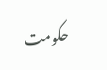حکومت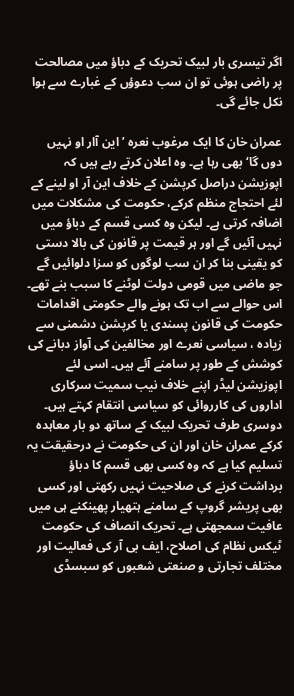اگر تیسری بار لبیک تحریک کے دباؤ میں مصالحت پر راضی ہوئی تو ان سب دعوؤں کے غبارے سے ہوا نکل جائے گی۔

عمران خان کا ایک مرغوب نعرہ ’این آار او نہیں دوں گا‘ بھی رہا ہے۔ وہ اعلان کرتے رہے ہیں کہ اپوزیشن دراصل کرپشن کے خلاف این آر او لینے کے لئے احتجاج منظم کرکے، حکومت کی مشکلات میں اضافہ کرتی ہے۔ لیکن وہ کسی قسم کے دباؤ میں نہیں آئیں گے اور ہر قیمت پر قانون کی بالا دستی کو یقینی بنا کر ان سب لوگوں کو سزا دلوائیں گے جو ماضی میں قومی دولت لوٹنے کا سبب بنے تھے۔ اس حوالے سے اب تک ہونے والے حکومتی اقدامات حکومت کی قانون پسندی یا کرپشن دشمنی سے زیادہ ، سیاسی نعرے اور مخالفین کی آواز دبانے کی کوشش کے طور پر سامنے آئے ہیں۔ اسی لئے اپوزیشن لیڈر اپنے خلاف نیب سمیت سرکاری اداروں کی کارروائی کو سیاسی انتقام کہتے ہیں۔ دوسری طرف تحریک لبیک کے ساتھ دو بار معاہدہ کرکے عمران خان اور ان کی حکومت نے درحقیقت یہ تسلیم کیا ہے کہ وہ کسی بھی قسم کا دباؤ برداشت کرنے کی صلاحیت نہیں رکھتی اور کسی بھی پریشر گروپ کے سامنے ہتھیار پھینکنے ہی میں عافیت سمجھتی ہے۔ تحریک انصاف کی حکومت ٹیکس نظام کی اصلاح، ایف بی آر کی فعالیت اور مختلف تجارتی و صنعتی شعبوں کو سبسڈی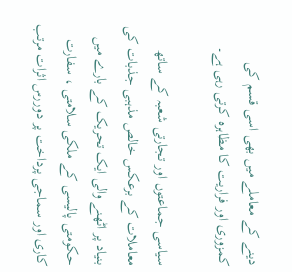دینے کے معاملے میں بھی اسی قسم کی کمزوری اور فراریت کا مظاہرہ کرتی رہی ہے۔

سیاسی جماعتوں اور تجارتی شعبہ کے ساتھ معاملات کے برعکس خالص مذہبی جذبات کی بنیاد پر اٹھنے والی ایک تحریک کے بارے میں حکومتی پالیسی کے ملکی سلامتی ، سفارت کاری اور سماجی پرداخت پر دوررس اثرات مرتب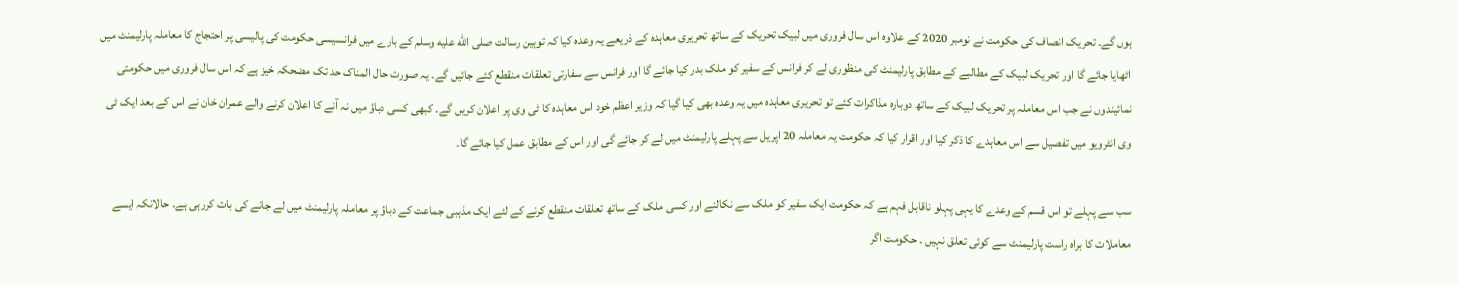ہوں گے۔ تحریک انصاف کی حکومت نے نومبر 2020 کے علاوہ اس سال فروری میں لبیک تحریک کے ساتھ تحریری معاہدہ کے ذریعے یہ وعدہ کیا کہ توہین رسالت صلى الله عليه وسلم کے بارے میں فرانسیسی حکومت کی پالیسی پر احتجاج کا معاملہ پارلیمنٹ میں اٹھایا جائے گا اور تحریک لبیک کے مطالبے کے مطابق پارلیمنٹ کی منظوری لے کر فرانس کے سفیر کو ملک بدر کیا جائے گا اور فرانس سے سفارتی تعلقات منقطع کئے جائیں گے۔ یہ صورت حال المناک حد تک مضحکہ خیز ہے کہ اس سال فروری میں حکومتی نمائیندوں نے جب اس معاملہ پر تحریک لبیک کے ساتھ دوبارہ مذاکرات کئے تو تحریری معاہدہ میں یہ وعدہ بھی کیا گیا کہ وزیر اعظم خود اس معاہدہ کا ٹی وی پر اعلان کریں گے۔ کبھی کسی دباؤ میں نہ آنے کا اعلان کرنے والے عمران خان نے اس کے بعد ایک ٹی وی انٹرویو میں تفصیل سے اس معاہدے کا ذکر کیا اور اقرار کیا کہ حکومت یہ معاملہ 20 اپریل سے پہلے پارلیمنٹ میں لے کر جائے گی اور اس کے مطابق عمل کیا جائے گا۔

سب سے پہلے تو اس قسم کے وعدے کا یہی پہلو ناقابل فہم ہے کہ حکومت ایک سفیر کو ملک سے نکالنے اور کسی ملک کے ساتھ تعلقات منقطع کرنے کے لئے ایک مذہبی جماعت کے دباؤ پر معاملہ پارلیمنٹ میں لے جانے کی بات کررہی ہے۔ حالانکہ ایسے معاملات کا براہ راست پارلیمنٹ سے کوئی تعلق نہیں ۔ حکومت اگر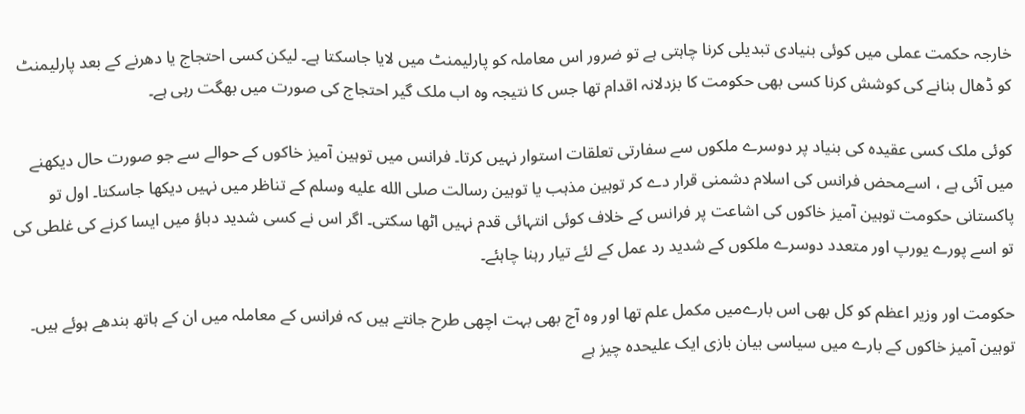خارجہ حکمت عملی میں کوئی بنیادی تبدیلی کرنا چاہتی ہے تو ضرور اس معاملہ کو پارلیمنٹ میں لایا جاسکتا ہے۔ لیکن کسی احتجاج یا دھرنے کے بعد پارلیمنٹ کو ڈھال بنانے کی کوشش کرنا کسی بھی حکومت کا بزدلانہ اقدام تھا جس کا نتیجہ وہ اب ملک گیر احتجاج کی صورت میں بھگت رہی ہے۔

کوئی ملک کسی عقیدہ کی بنیاد پر دوسرے ملکوں سے سفارتی تعلقات استوار نہیں کرتا۔ فرانس میں توہین آمیز خاکوں کے حوالے سے جو صورت حال دیکھنے میں آئی ہے ، اسےمحض فرانس کی اسلام دشمنی قرار دے کر توہین مذہب یا توہین رسالت صلى الله عليه وسلم کے تناظر میں نہیں دیکھا جاسکتا۔ اول تو پاکستانی حکومت توہین آمیز خاکوں کی اشاعت پر فرانس کے خلاف کوئی انتہائی قدم نہیں اٹھا سکتی۔ اگر اس نے کسی شدید دباؤ میں ایسا کرنے کی غلطی کی تو اسے پورے یورپ اور متعدد دوسرے ملکوں کے شدید رد عمل کے لئے تیار رہنا چاہئے۔

حکومت اور وزیر اعظم کو کل بھی اس بارےمیں مکمل علم تھا اور وہ آج بھی بہت اچھی طرح جانتے ہیں کہ فرانس کے معاملہ میں ان کے ہاتھ بندھے ہوئے ہیں۔ توہین آمیز خاکوں کے بارے میں سیاسی بیان بازی ایک علیحدہ چیز ہے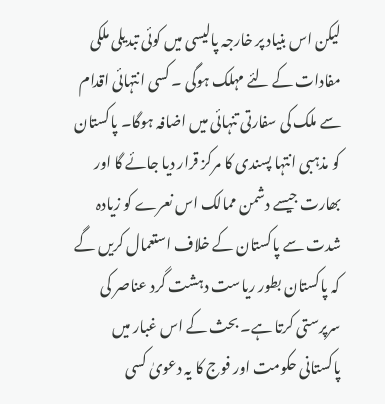لیکن اس بنیاد پر خارجہ پالیسی میں کوئی تبدیلی ملکی مفادات کے لئے مہلک ہوگی ۔ کسی انتہائی اقدام سے ملک کی سفارتی تنہائی میں اضافہ ہوگا۔ پاکستان کو مذہبی انتہا پسندی کا مرکز قرار دیا جائے گا اور بھارت جیسے دشمن ممالک اس نعرے کو زیادہ شدت سے پاکستان کے خلاف استعمال کریں گے کہ پاکستان بطور ریاست دہشت گرد عناصر کی سرپرستی کرتا ہے۔ بحث کے اس غبار میں پاکستانی حکومت اور فوج کا یہ دعویٰ کسی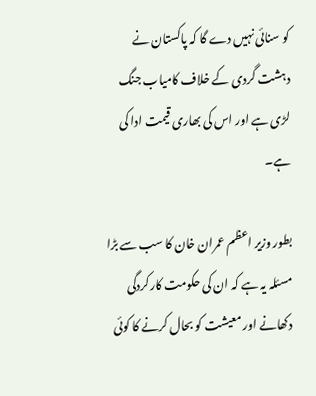کو سنائی نہیں دے گا کہ پاکستان نے دہشت گردی کے خلاف کامیاب جنگ لڑی ہے اور اس کی بھاری قیمت ادا کی ہے۔

بطور وزیر اعظم عمران خان کا سب سے بڑا مسئلہ یہ ہے کہ ان کی حکومت کارکردگی دکھانے اور معیشت کو بحال کرنے کا کوئی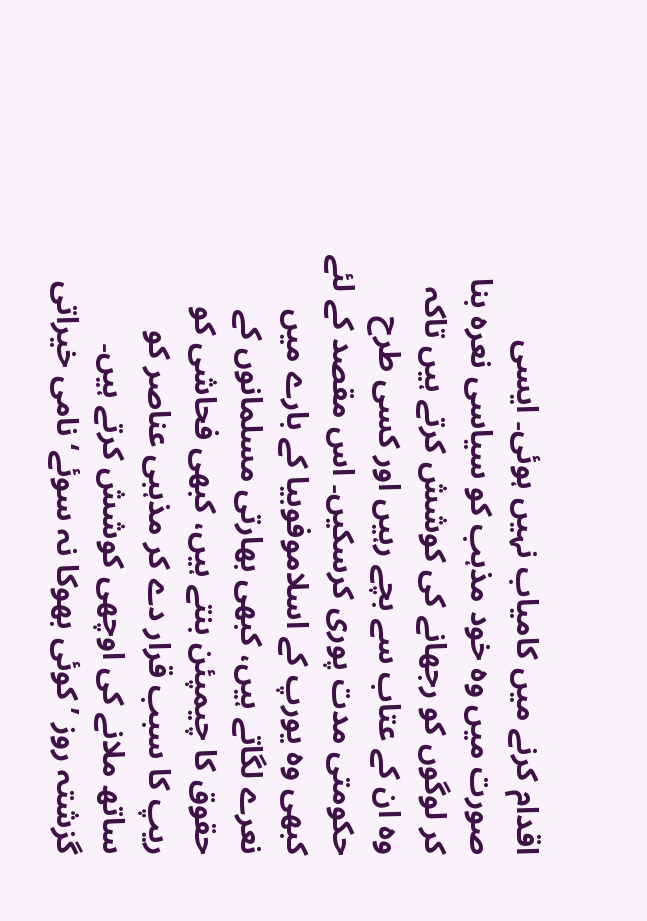اقدام کرنے میں کامیاب نہیں ہوئی۔ ایسی صورت میں وہ خود مذہب کو سیاسی نعرہ بنا کر لوگوں کو رجھانے کی کوشش کرتے ہیں تاکہ وہ ان کے عتاب سے بچے رہیں اور کسی طرح حکومتی مدت پوری کرسکیں۔ اس مقصد کے لئے کبھی وہ یورپ کے اسلاموفوبیا کے بارے میں نعرے لگاتے ہیں، کبھی بھارتی مسلمانوں کے حقوق کا چیمپئن بنتے ہیں، کبھی فحاشی کو ریپ کا سبب قرار دے کر مذہبی عناصر کو ساتھ ملانے کی اوچھی کوشش کرتے ہیں۔ گزشتہ روز ’کوئی بھوکا نہ سوئے‘ نامی خیراتی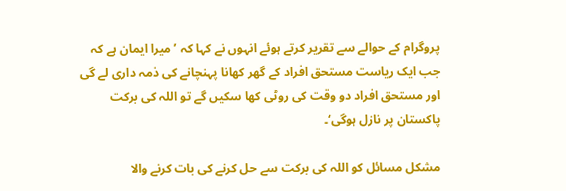پروگرام کے حوالے سے تقریر کرتے ہوئے انہوں نے کہا کہ ’میرا ایمان ہے کہ جب ایک ریاست مستحق افراد کے گھر کھانا پہنچانے کی ذمہ داری لے گی اور مستحق افراد دو وقت کی روٹی کھا سکیں گے تو اللہ کی برکت پاکستان پر نازل ہوگی‘۔

مشکل مسائل کو اللہ کی برکت سے حل کرنے کی بات کرنے والا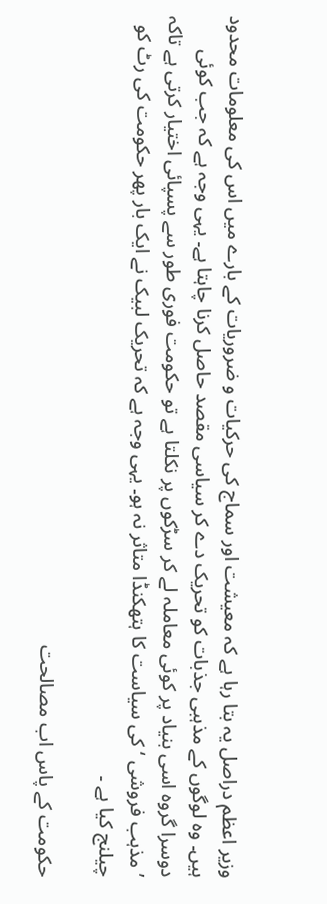وزیر اعظم دراصل یہ بتا رہا ہے کہ معیشت اور سماج کی حرکیات و ضروریات کے بارے میں اس کی معلومات محدود ہیں۔ وہ لوگوں کے مذہبی جذبات کو تحریک دے کر سیاسی مقصد حاصل کرنا چاہتا ہے۔ یہی وجہ ہے کہ جب کوئی دوسرا گروہ اسی بنیاد پر کوئی معاملہ لے کر سڑکوں پر نکلتا ہے تو حکومت فوری طور سے پسپائی اختیار کرتی ہے تاکہ ’مذہب فروشی ‘ کی سیاست کا ہتھکنڈا متاثر نہ ہو۔ یہی وجہ ہے کہ تحریک لبیک نے ایک بار پھر حکومت کی رٹ کو چیلنج کیا ہے ۔

حکومت کے پاس اب مصالحت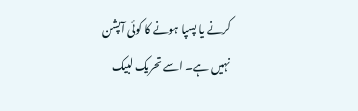کرنے یا پسپا ہونے کا کوئی آپشن نہیں ہے۔ اسے تحریک لبیک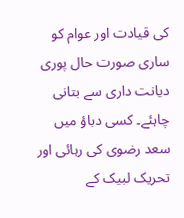کی قیادت اور عوام کو ساری صورت حال پوری دیانت داری سے بتانی چاہئے۔ کسی دباؤ میں سعد رضوی کی رہائی اور تحریک لبیک کے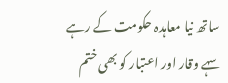ساتھ نیا معاہدہ حکومت کے رہے سہے وقار اور اعتبار کو بھی ختم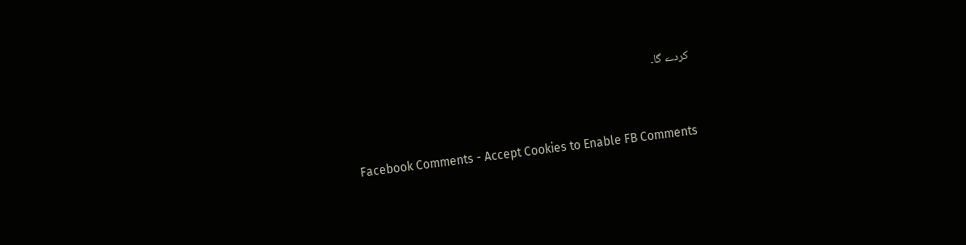کردے گا۔


Facebook Comments - Accept Cookies to Enable FB Comments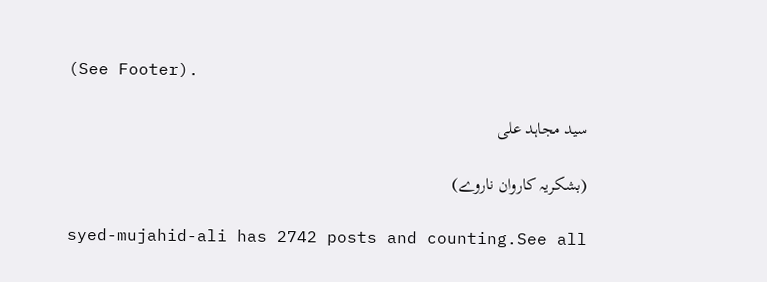(See Footer).

سید مجاہد علی

(بشکریہ کاروان ناروے)

syed-mujahid-ali has 2742 posts and counting.See all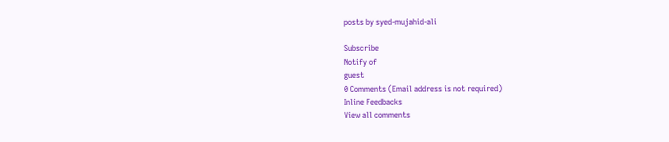posts by syed-mujahid-ali

Subscribe
Notify of
guest
0 Comments (Email address is not required)
Inline Feedbacks
View all comments